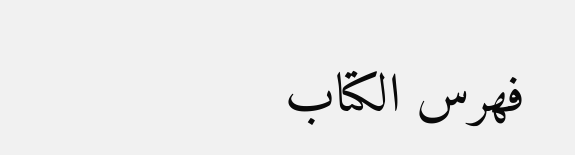فهرس الكتاب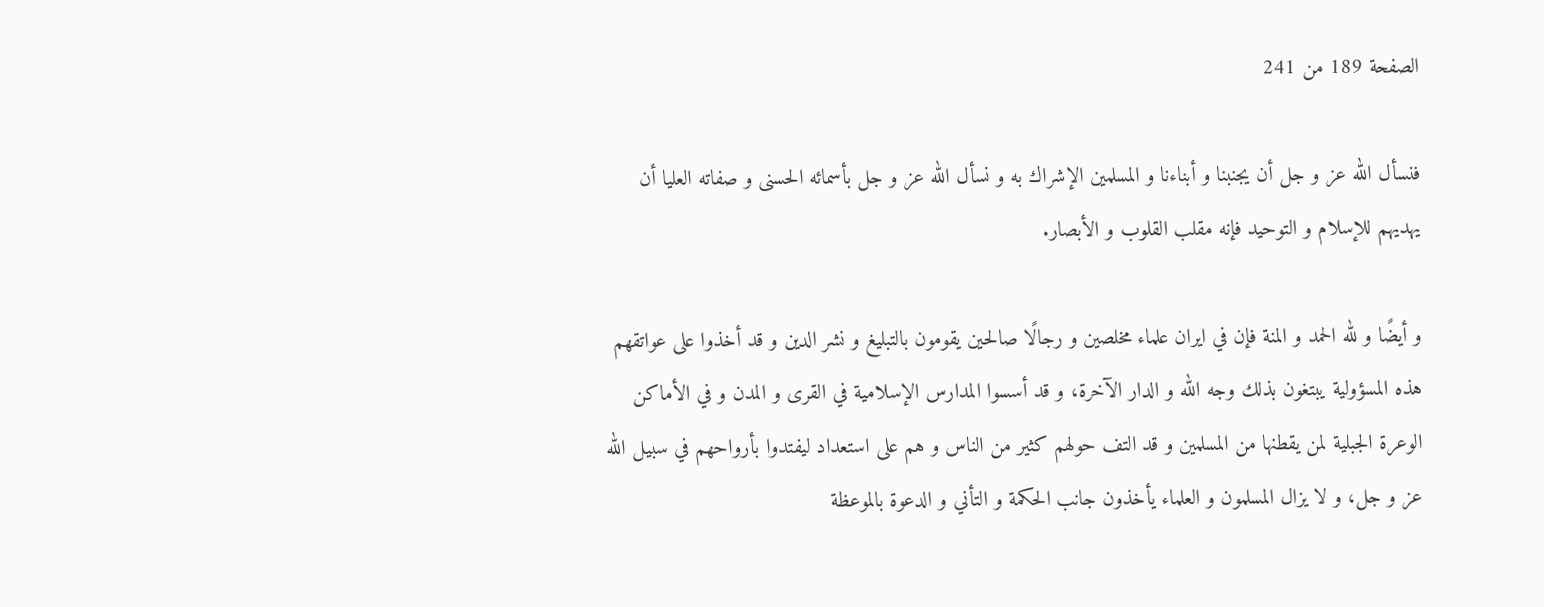الصفحة 189 من 241

فنسأل الله عز و جل أن يجنبنا و أبناءنا و المسلمين الإشراك به و نسأل الله عز و جل بأسمائه الحسنى و صفاته العليا أن يهديهم للإسلام و التوحيد فإنه مقلب القلوب و الأبصار.

و أيضًا و لله الحمد و المنة فإن في ايران علماء مخلصين و رجالًا صالحين يقومون بالتبليغ و نشر الدين و قد أخذوا على عواتقهم هذه المسؤولية يبتغون بذلك وجه الله و الدار الآخرة، و قد أسسوا المدارس الإسلامية في القرى و المدن و في الأماكن الوعرة الجبلية لمن يقطنها من المسلمين و قد التف حولهم كثير من الناس و هم على استعداد ليفتدوا بأرواحهم في سبيل الله عز و جل، و لا يزال المسلمون و العلماء يأخذون جانب الحكمة و التأني و الدعوة بالموعظة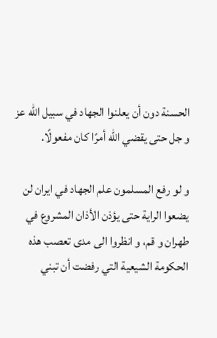الحسنة دون أن يعلنوا الجهاد في سبيل الله عز و جل حتى يقضي الله أمرًا كان مفعولًا.

و لو رفع المسلمون علم الجهاد في ايران لن يضعوا الراية حتى يؤذن الأذان المشروع في طهران و قم، و انظروا الى مدى تعصب هذه الحكومة الشيعية التي رفضت أن تبني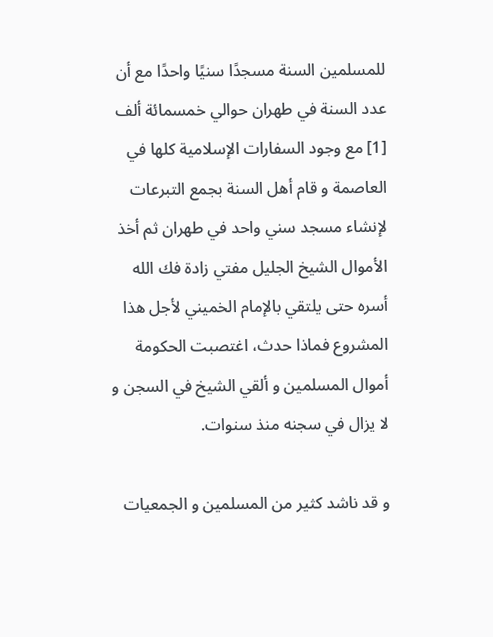للمسلمين السنة مسجدًا سنيًا واحدًا مع أن عدد السنة في طهران حوالي خمسمائة ألف [1] مع وجود السفارات الإسلامية كلها في العاصمة و قام أهل السنة بجمع التبرعات لإنشاء مسجد سني واحد في طهران ثم أخذ الأموال الشيخ الجليل مفتي زادة فك الله أسره حتى يلتقي بالإمام الخميني لأجل هذا المشروع فماذا حدث، اغتصبت الحكومة أموال المسلمين و ألقي الشيخ في السجن و لا يزال في سجنه منذ سنوات.

و قد ناشد كثير من المسلمين و الجمعيات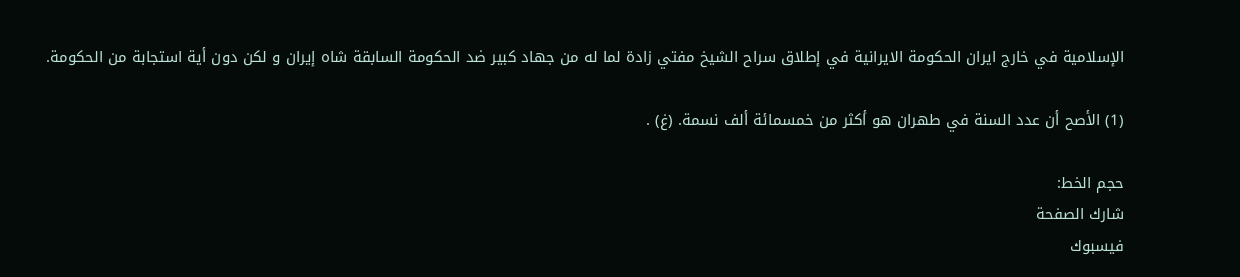الإسلامية في خارج ايران الحكومة الايرانية في إطلاق سراح الشيخ مفتي زادة لما له من جهاد كبير ضد الحكومة السابقة شاه إيران و لكن دون أية استجابة من الحكومة.

(1) الأصح أن عدد السنة في طهران هو أكثر من خمسمائة ألف نسمة. (غ) .

حجم الخط:
شارك الصفحة
فيسبوك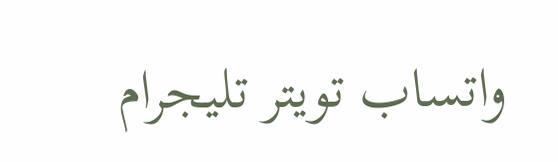واتساب تويتر تليجرام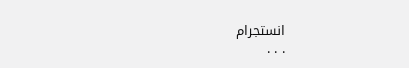انستجرام
. . .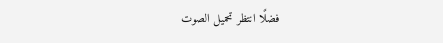فضلًا انتظر تحميل الصوت